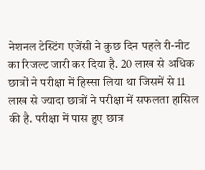नेशनल टेस्टिंग एजेंसी ने कुछ दिन पहले री-नीट का रिजल्ट जारी कर दिया है. 20 लाख से अधिक छात्रों ने परीक्षा में हिस्सा लिया था जिसमें से 11 लाख से ज्यादा छात्रों ने परीक्षा में सफलता हासिल की है. परीक्षा में पास हुए छात्र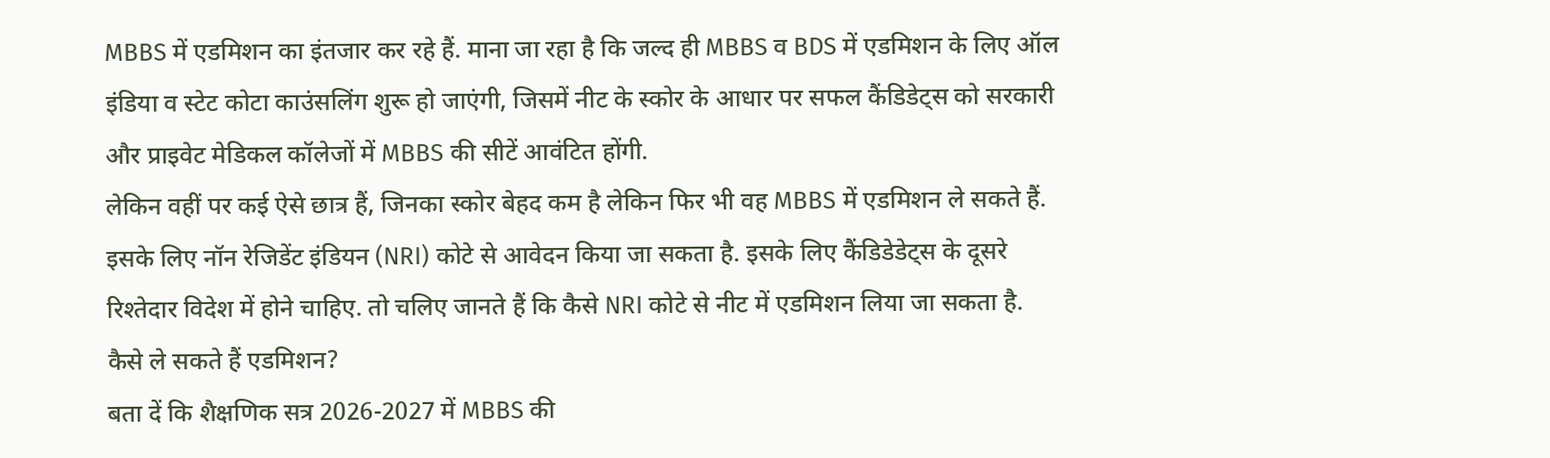MBBS में एडमिशन का इंतजार कर रहे हैं. माना जा रहा है कि जल्द ही MBBS व BDS में एडमिशन के लिए ऑल इंडिया व स्टेट कोटा काउंसलिंग शुरू हो जाएंगी, जिसमें नीट के स्कोर के आधार पर सफल कैंडिडेट्स को सरकारी और प्राइवेट मेडिकल कॉलेजों में MBBS की सीटें आवंटित होंगी.
लेकिन वहीं पर कई ऐसे छात्र हैं, जिनका स्कोर बेहद कम है लेकिन फिर भी वह MBBS में एडमिशन ले सकते हैं. इसके लिए नॉन रेजिडेंट इंडियन (NRI) कोटे से आवेदन किया जा सकता है. इसके लिए कैंडिडेडेट्स के दूसरे रिश्तेदार विदेश में होने चाहिए. तो चलिए जानते हैं कि कैसे NRI कोटे से नीट में एडमिशन लिया जा सकता है.
कैसे ले सकते हैं एडमिशन?
बता दें कि शैक्षणिक सत्र 2026-2027 में MBBS की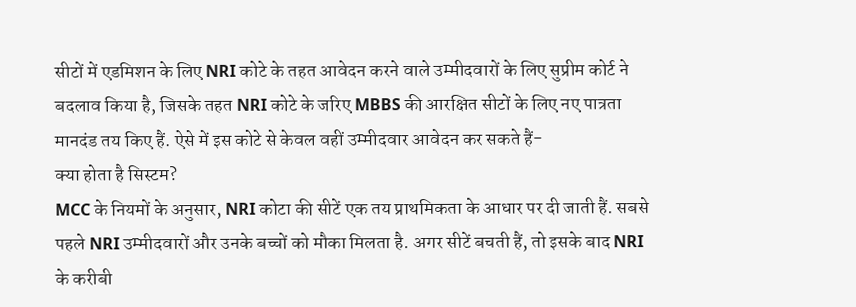सीटों में एडमिशन के लिए NRI कोटे के तहत आवेदन करने वाले उम्मीदवारों के लिए सुप्रीम कोर्ट ने बदलाव किया है, जिसके तहत NRI कोटे के जरिए MBBS की आरक्षित सीटों के लिए नए पात्रता मानदंड तय किए हैं. ऐसे में इस कोटे से केवल वहीं उम्मीदवार आवेदन कर सकते हैं-
क्या होता है सिस्टम?
MCC के नियमों के अनुसार, NRI कोटा की सीटें एक तय प्राथमिकता के आधार पर दी जाती हैं. सबसे पहले NRI उम्मीदवारों और उनके बच्चों को मौका मिलता है. अगर सीटें बचती हैं, तो इसके बाद NRI के करीबी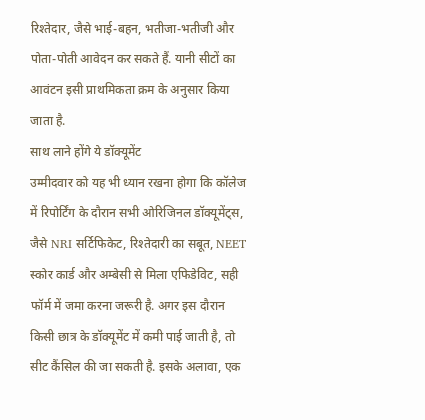रिश्तेदार, जैसे भाई-बहन, भतीजा-भतीजी और पोता-पोती आवेदन कर सकते हैं. यानी सीटों का आवंटन इसी प्राथमिकता क्रम के अनुसार किया जाता है.
साथ लाने होंगे ये डॉक्यूमेंट
उम्मीदवार को यह भी ध्यान रखना होगा कि कॉलेज में रिपोर्टिंग के दौरान सभी ओरिजिनल डॉक्यूमेंट्स, जैसे NRI सर्टिफिकेट, रिश्तेदारी का सबूत, NEET स्कोर कार्ड और अम्बेसी से मिला एफिडेविट, सही फॉर्म में जमा करना जरूरी है. अगर इस दौरान किसी छात्र के डॉक्यूमेंट में कमी पाई जाती है, तो सीट कैंसिल की जा सकती है. इसके अलावा, एक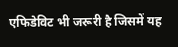एफिडेविट भी जरूरी है जिसमें यह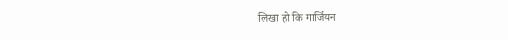लिखा हो कि गार्जियन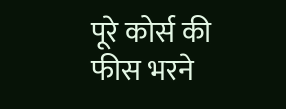पूरे कोर्स की फीस भरने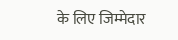के लिए जिम्मेदार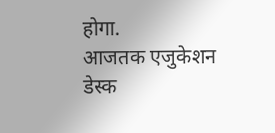होगा.
आजतक एजुकेशन डेस्क